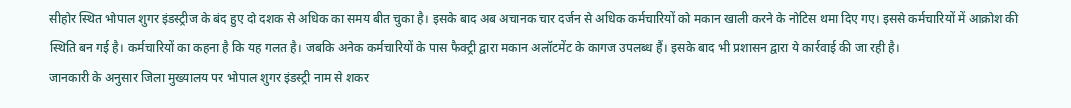सीहोर स्थित भोपाल शुगर इंडस्ट्रीज के बंद हुए दो दशक से अधिक का समय बीत चुका है। इसके बाद अब अचानक चार दर्जन से अधिक कर्मचारियों को मकान खाली करने के नोटिस थमा दिए गए। इससे कर्मचारियों में आक्रोश की स्थिति बन गई है। कर्मचारियों का कहना है कि यह गलत है। जबकि अनेक कर्मचारियों के पास फैक्ट्री द्वारा मकान अलॉटमेंट के कागज उपलब्ध हैं। इसके बाद भी प्रशासन द्वारा ये कार्रवाई की जा रही है।
जानकारी के अनुसार जिला मुख्यालय पर भोपाल शुगर इंडस्ट्री नाम से शकर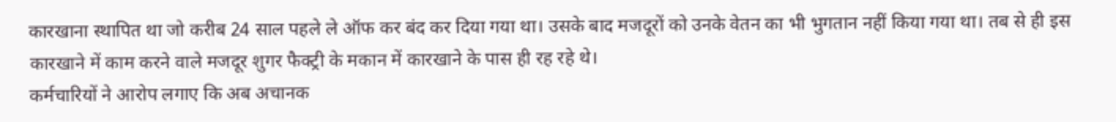कारखाना स्थापित था जो करीब 24 साल पहले ले ऑफ कर बंद कर दिया गया था। उसके बाद मजदूरों को उनके वेतन का भी भुगतान नहीं किया गया था। तब से ही इस कारखाने में काम करने वाले मजदूर शुगर फैक्ट्री के मकान में कारखाने के पास ही रह रहे थे।
कर्मचारियों ने आरोप लगाए कि अब अचानक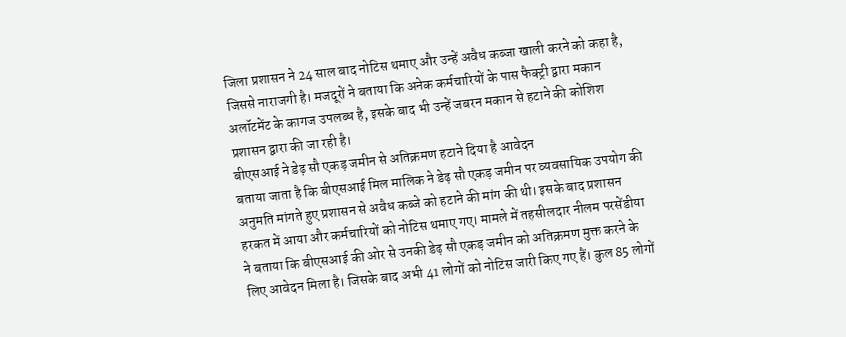जिला प्रशासन ने 24 साल बाद नोटिस थमाए और उन्हें अवैध कब्जा खाली करने को कहा है, जिससे नाराजगी है। मजदूरों ने बताया कि अनेक कर्मचारियों के पास फैक्ट्री द्वारा मकान अलॉटमेंट के कागज उपलब्ध है, इसके बाद भी उन्हें जबरन मकान से हटाने की कोशिश प्रशासन द्वारा की जा रही है।
बीएसआई ने डेढ़ सौ एकड़ जमीन से अतिक्रमण हटाने दिया है आवेदन
बताया जाता है कि बीएसआई मिल मालिक ने डेढ़ सौ एकड़ जमीन पर व्यवसायिक उपयोग की अनुमति मांगते हुए प्रशासन से अवैध कब्जे को हटाने की मांग की थी। इसके बाद प्रशासन हरकत में आया और कर्मचारियों को नोटिस थमाए गए। मामले में तहसीलदार नीलम परसेंडीया ने बताया कि बीएसआई की ओर से उनकी डेढ़ सौ एकड़ जमीन को अतिक्रमण मुक्त करने के लिए आवेदन मिला है। जिसके बाद अभी 41 लोगों को नोटिस जारी किए गए हैं। कुल 85 लोगों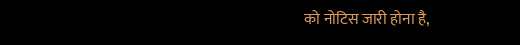को नोटिस जारी होना है,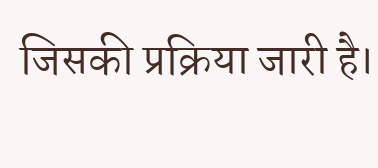जिसकी प्रक्रिया जारी है।